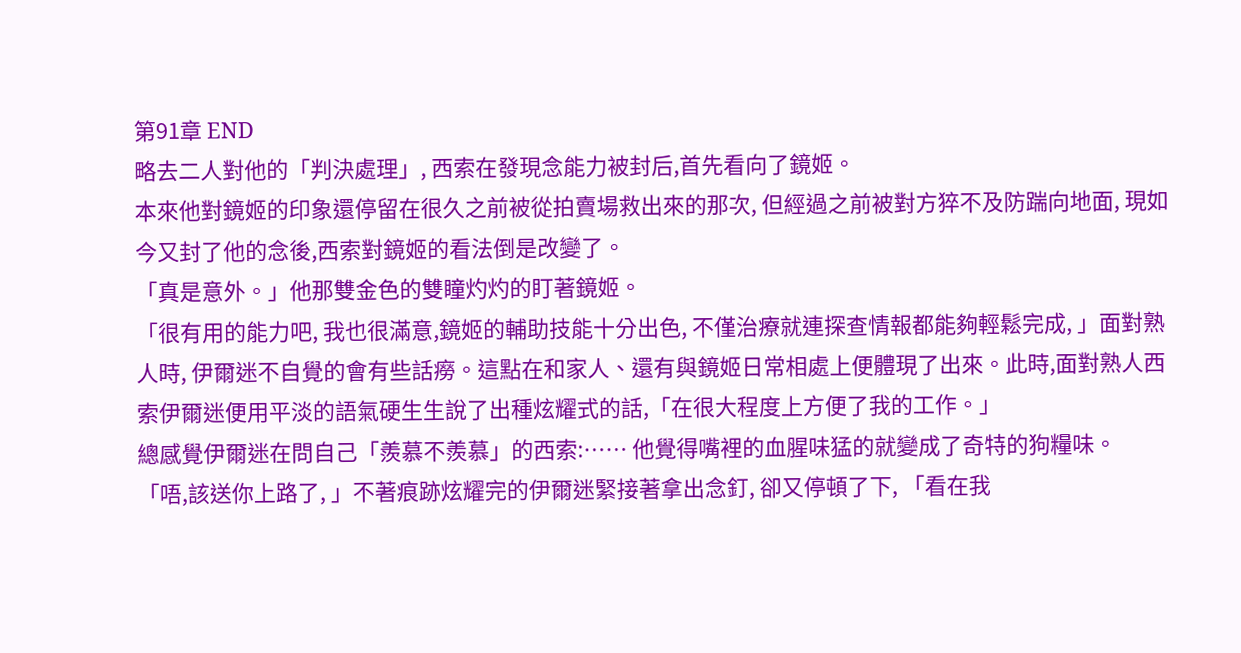第91章 END
略去二人對他的「判決處理」, 西索在發現念能力被封后,首先看向了鏡姬。
本來他對鏡姬的印象還停留在很久之前被從拍賣場救出來的那次, 但經過之前被對方猝不及防踹向地面, 現如今又封了他的念後,西索對鏡姬的看法倒是改變了。
「真是意外。」他那雙金色的雙瞳灼灼的盯著鏡姬。
「很有用的能力吧, 我也很滿意,鏡姬的輔助技能十分出色, 不僅治療就連探查情報都能夠輕鬆完成, 」面對熟人時, 伊爾迷不自覺的會有些話癆。這點在和家人、還有與鏡姬日常相處上便體現了出來。此時,面對熟人西索伊爾迷便用平淡的語氣硬生生說了出種炫耀式的話,「在很大程度上方便了我的工作。」
總感覺伊爾迷在問自己「羨慕不羨慕」的西索:…… 他覺得嘴裡的血腥味猛的就變成了奇特的狗糧味。
「唔,該送你上路了, 」不著痕跡炫耀完的伊爾迷緊接著拿出念釘, 卻又停頓了下, 「看在我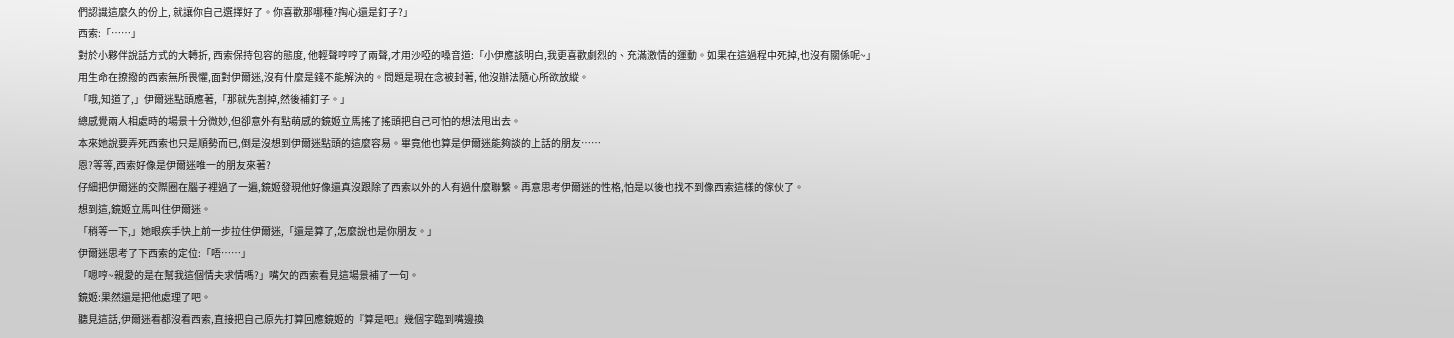們認識這麼久的份上, 就讓你自己選擇好了。你喜歡那哪種?掏心還是釘子?」
西索:「……」
對於小夥伴說話方式的大轉折, 西索保持包容的態度, 他輕聲哼哼了兩聲,才用沙啞的嗓音道:「小伊應該明白,我更喜歡劇烈的、充滿激情的運動。如果在這過程中死掉,也沒有關係呢~」
用生命在撩撥的西索無所畏懼,面對伊爾迷,沒有什麼是錢不能解決的。問題是現在念被封著, 他沒辦法隨心所欲放縱。
「哦,知道了,」伊爾迷點頭應著,「那就先割掉,然後補釘子。」
總感覺兩人相處時的場景十分微妙,但卻意外有點萌感的鏡姬立馬搖了搖頭把自己可怕的想法甩出去。
本來她說要弄死西索也只是順勢而已,倒是沒想到伊爾迷點頭的這麼容易。畢竟他也算是伊爾迷能夠談的上話的朋友……
恩?等等,西索好像是伊爾迷唯一的朋友來著?
仔細把伊爾迷的交際圈在腦子裡過了一遍,鏡姬發現他好像還真沒跟除了西索以外的人有過什麼聯繫。再意思考伊爾迷的性格,怕是以後也找不到像西索這樣的傢伙了。
想到這,鏡姬立馬叫住伊爾迷。
「稍等一下,」她眼疾手快上前一步拉住伊爾迷,「還是算了,怎麼說也是你朋友。」
伊爾迷思考了下西索的定位:「唔……」
「嗯哼~親愛的是在幫我這個情夫求情嗎?」嘴欠的西索看見這場景補了一句。
鏡姬:果然還是把他處理了吧。
聽見這話,伊爾迷看都沒看西索,直接把自己原先打算回應鏡姬的『算是吧』幾個字臨到嘴邊換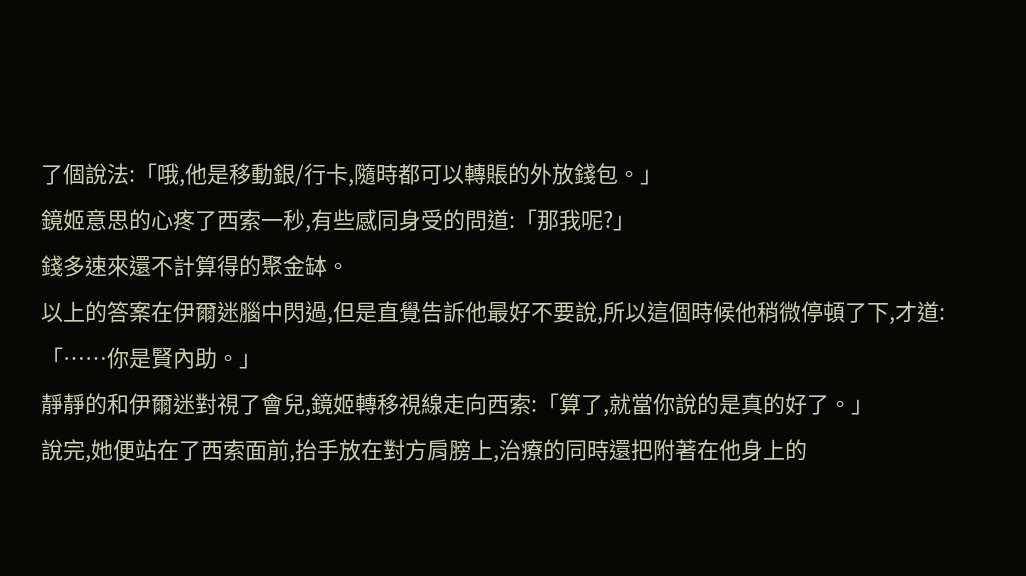了個說法:「哦,他是移動銀/行卡,隨時都可以轉賬的外放錢包。」
鏡姬意思的心疼了西索一秒,有些感同身受的問道:「那我呢?」
錢多速來還不計算得的聚金缽。
以上的答案在伊爾迷腦中閃過,但是直覺告訴他最好不要說,所以這個時候他稍微停頓了下,才道:「……你是賢內助。」
靜靜的和伊爾迷對視了會兒,鏡姬轉移視線走向西索:「算了,就當你說的是真的好了。」
說完,她便站在了西索面前,抬手放在對方肩膀上,治療的同時還把附著在他身上的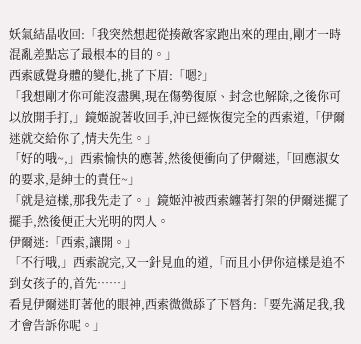妖氣結晶收回:「我突然想起從揍敵客家跑出來的理由,剛才一時混亂差點忘了最根本的目的。」
西索感覺身體的變化,挑了下眉:「嗯?」
「我想剛才你可能沒盡興,現在傷勢復原、封念也解除,之後你可以放開手打,」鏡姬說著收回手,沖已經恢復完全的西索道,「伊爾迷就交給你了,情夫先生。」
「好的哦~,」西索愉快的應著,然後便衝向了伊爾迷,「回應淑女的要求,是紳士的責任~」
「就是這樣,那我先走了。」鏡姬沖被西索纏著打架的伊爾迷擺了擺手,然後便正大光明的閃人。
伊爾迷:「西索,讓開。」
「不行哦,」西索說完,又一針見血的道,「而且小伊你這樣是追不到女孩子的,首先……」
看見伊爾迷盯著他的眼神,西索微微舔了下唇角:「要先滿足我,我才會告訴你呢。」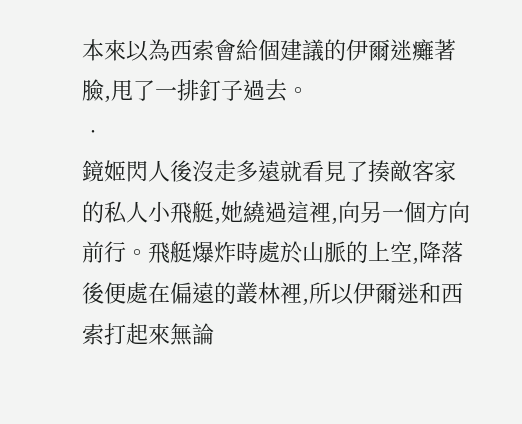本來以為西索會給個建議的伊爾迷癱著臉,甩了一排釘子過去。
‧
鏡姬閃人後沒走多遠就看見了揍敵客家的私人小飛艇,她繞過這裡,向另一個方向前行。飛艇爆炸時處於山脈的上空,降落後便處在偏遠的叢林裡,所以伊爾迷和西索打起來無論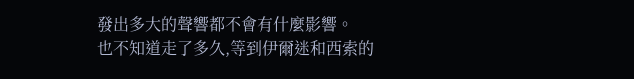發出多大的聲響都不會有什麼影響。
也不知道走了多久,等到伊爾迷和西索的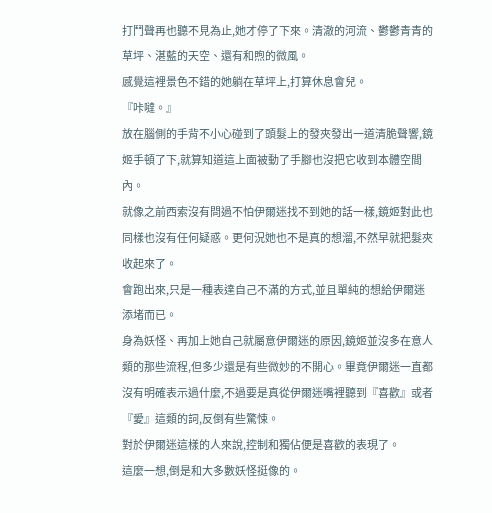打鬥聲再也聽不見為止,她才停了下來。清澈的河流、鬱鬱青青的草坪、湛藍的天空、還有和煦的微風。
感覺這裡景色不錯的她躺在草坪上,打算休息會兒。
『咔噠。』
放在腦側的手背不小心碰到了頭髮上的發夾發出一道清脆聲響,鏡姬手頓了下,就算知道這上面被動了手腳也沒把它收到本體空間內。
就像之前西索沒有問過不怕伊爾迷找不到她的話一樣,鏡姬對此也同樣也沒有任何疑惑。更何況她也不是真的想溜,不然早就把髮夾收起來了。
會跑出來,只是一種表達自己不滿的方式,並且單純的想給伊爾迷添堵而已。
身為妖怪、再加上她自己就屬意伊爾迷的原因,鏡姬並沒多在意人類的那些流程,但多少還是有些微妙的不開心。畢竟伊爾迷一直都沒有明確表示過什麼,不過要是真從伊爾迷嘴裡聽到『喜歡』或者『愛』這類的詞,反倒有些驚悚。
對於伊爾迷這樣的人來說,控制和獨佔便是喜歡的表現了。
這麼一想,倒是和大多數妖怪挺像的。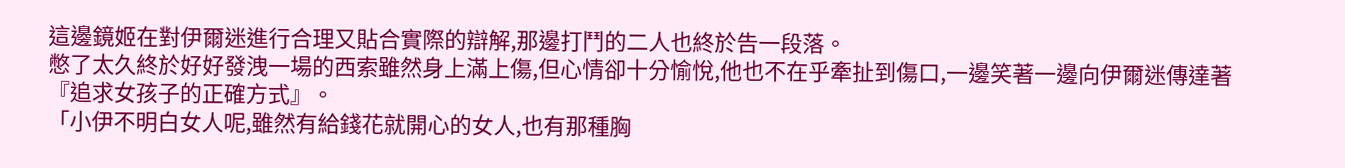這邊鏡姬在對伊爾迷進行合理又貼合實際的辯解,那邊打鬥的二人也終於告一段落。
憋了太久終於好好發洩一場的西索雖然身上滿上傷,但心情卻十分愉悅,他也不在乎牽扯到傷口,一邊笑著一邊向伊爾迷傳達著『追求女孩子的正確方式』。
「小伊不明白女人呢,雖然有給錢花就開心的女人,也有那種胸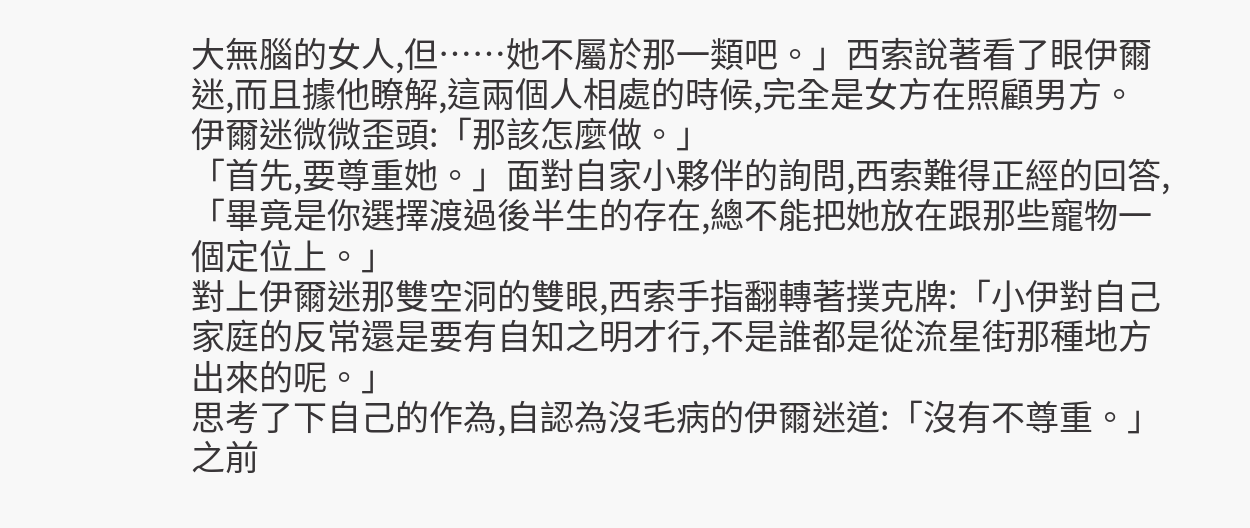大無腦的女人,但……她不屬於那一類吧。」西索說著看了眼伊爾迷,而且據他瞭解,這兩個人相處的時候,完全是女方在照顧男方。
伊爾迷微微歪頭:「那該怎麼做。」
「首先,要尊重她。」面對自家小夥伴的詢問,西索難得正經的回答,「畢竟是你選擇渡過後半生的存在,總不能把她放在跟那些寵物一個定位上。」
對上伊爾迷那雙空洞的雙眼,西索手指翻轉著撲克牌:「小伊對自己家庭的反常還是要有自知之明才行,不是誰都是從流星街那種地方出來的呢。」
思考了下自己的作為,自認為沒毛病的伊爾迷道:「沒有不尊重。」
之前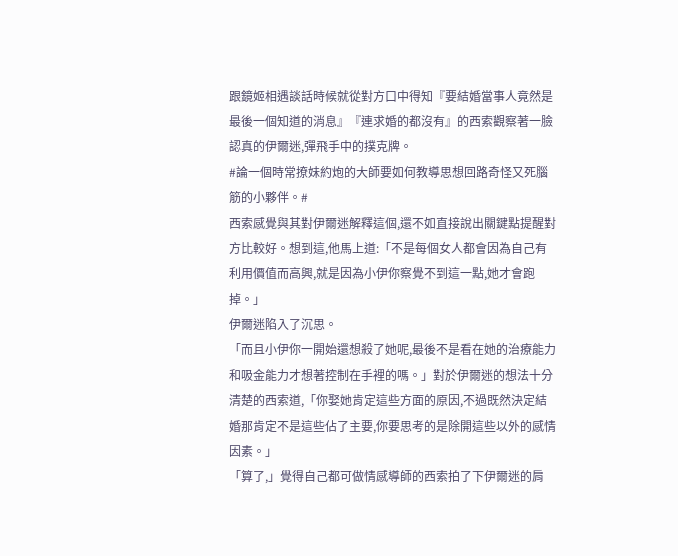跟鏡姬相遇談話時候就從對方口中得知『要結婚當事人竟然是最後一個知道的消息』『連求婚的都沒有』的西索觀察著一臉認真的伊爾迷,彈飛手中的撲克牌。
#論一個時常撩妹約炮的大師要如何教導思想回路奇怪又死腦筋的小夥伴。#
西索感覺與其對伊爾迷解釋這個,還不如直接說出關鍵點提醒對方比較好。想到這,他馬上道:「不是每個女人都會因為自己有利用價值而高興,就是因為小伊你察覺不到這一點,她才會跑掉。」
伊爾迷陷入了沉思。
「而且小伊你一開始還想殺了她呢,最後不是看在她的治療能力和吸金能力才想著控制在手裡的嗎。」對於伊爾迷的想法十分清楚的西索道,「你娶她肯定這些方面的原因,不過既然決定結婚那肯定不是這些佔了主要,你要思考的是除開這些以外的感情因素。」
「算了,」覺得自己都可做情感導師的西索拍了下伊爾迷的肩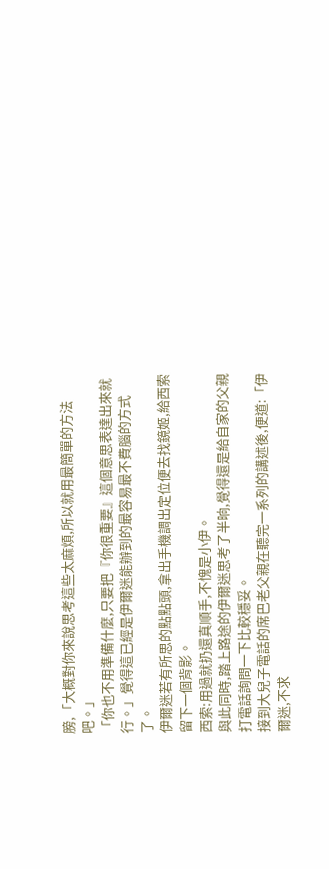膀,「大概對你來說思考這些太麻煩,所以就用最簡單的方法吧。」
「你也不用準備什麼,只要把『你很重要』這個意思表達出來就行。」覺得這已經是伊爾迷能辦到的最容易最不費腦的方式了。
伊爾迷若有所思的點點頭,拿出手機調出定位便去找鏡姬,給西索留下一個背影。
西索:用過就扔還真順手,不愧是小伊。
與此同時,踏上路途的伊爾迷思考了半晌,覺得還是給自家的父親打電話詢問一下比較穩妥。
接到大兒子電話的席巴老父親在聽完一系列的講述後,便道:「伊爾迷,不求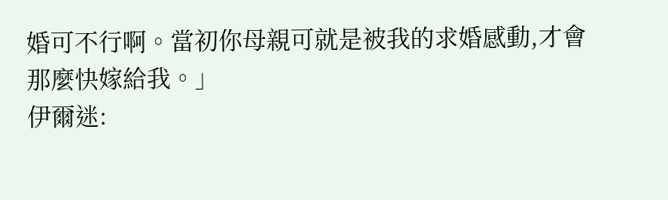婚可不行啊。當初你母親可就是被我的求婚感動,才會那麼快嫁給我。」
伊爾迷: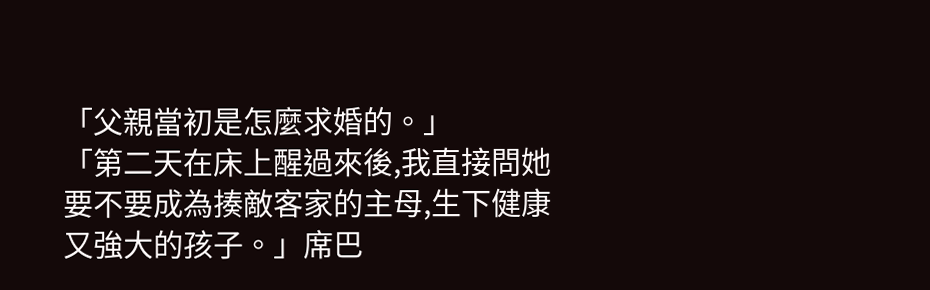「父親當初是怎麼求婚的。」
「第二天在床上醒過來後,我直接問她要不要成為揍敵客家的主母,生下健康又強大的孩子。」席巴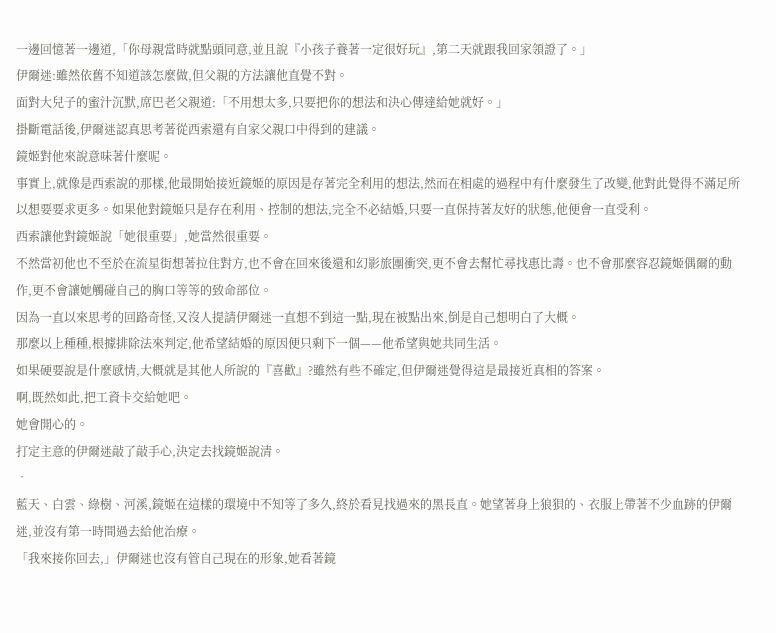一邊回憶著一邊道,「你母親當時就點頭同意,並且說『小孩子養著一定很好玩』,第二天就跟我回家領證了。」
伊爾迷:雖然依舊不知道該怎麼做,但父親的方法讓他直覺不對。
面對大兒子的蜜汁沉默,席巴老父親道:「不用想太多,只要把你的想法和決心傳達給她就好。」
掛斷電話後,伊爾迷認真思考著從西索還有自家父親口中得到的建議。
鏡姬對他來說意味著什麼呢。
事實上,就像是西索說的那樣,他最開始接近鏡姬的原因是存著完全利用的想法,然而在相處的過程中有什麼發生了改變,他對此覺得不滿足所以想要要求更多。如果他對鏡姬只是存在利用、控制的想法,完全不必結婚,只要一直保持著友好的狀態,他便會一直受利。
西索讓他對鏡姬說「她很重要」,她當然很重要。
不然當初他也不至於在流星街想著拉住對方,也不會在回來後還和幻影旅團衝突,更不會去幫忙尋找惠比壽。也不會那麼容忍鏡姬偶爾的動作,更不會讓她觸碰自己的胸口等等的致命部位。
因為一直以來思考的回路奇怪,又沒人提請伊爾迷一直想不到這一點,現在被點出來,倒是自己想明白了大概。
那麼以上種種,根據排除法來判定,他希望結婚的原因便只剩下一個——他希望與她共同生活。
如果硬要說是什麼感情,大概就是其他人所說的『喜歡』?雖然有些不確定,但伊爾迷覺得這是最接近真相的答案。
啊,既然如此,把工資卡交給她吧。
她會開心的。
打定主意的伊爾迷敲了敲手心,決定去找鏡姬說清。
‧
藍天、白雲、綠樹、河溪,鏡姬在這樣的環境中不知等了多久,終於看見找過來的黑長直。她望著身上狼狽的、衣服上帶著不少血跡的伊爾迷,並沒有第一時間過去給他治療。
「我來接你回去,」伊爾迷也沒有管自己現在的形象,她看著鏡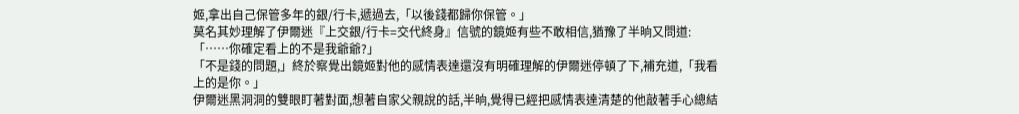姬,拿出自己保管多年的銀/行卡,遞過去,「以後錢都歸你保管。」
莫名其妙理解了伊爾迷『上交銀/行卡=交代終身』信號的鏡姬有些不敢相信,猶豫了半晌又問道:「……你確定看上的不是我爺爺?」
「不是錢的問題,」終於察覺出鏡姬對他的感情表達還沒有明確理解的伊爾迷停頓了下,補充道,「我看上的是你。」
伊爾迷黑洞洞的雙眼盯著對面,想著自家父親說的話,半晌,覺得已經把感情表達清楚的他敲著手心總結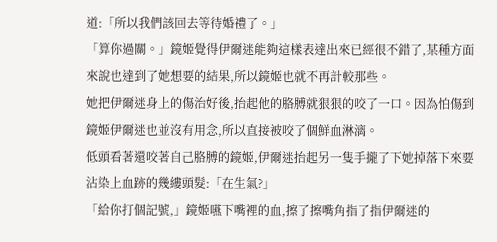道:「所以我們該回去等待婚禮了。」
「算你過關。」鏡姬覺得伊爾迷能夠這樣表達出來已經很不錯了,某種方面來說也達到了她想要的結果,所以鏡姬也就不再計較那些。
她把伊爾迷身上的傷治好後,抬起他的胳膊就狠狠的咬了一口。因為怕傷到鏡姬伊爾迷也並沒有用念,所以直接被咬了個鮮血淋漓。
低頭看著還咬著自己胳膊的鏡姬,伊爾迷抬起另一隻手攏了下她掉落下來要沾染上血跡的幾縷頭髮:「在生氣?」
「給你打個記號,」鏡姬嚥下嘴裡的血,擦了擦嘴角指了指伊爾迷的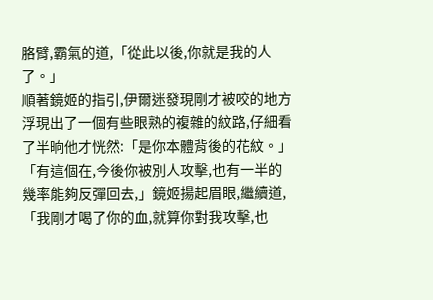胳臂,霸氣的道,「從此以後,你就是我的人了。」
順著鏡姬的指引,伊爾迷發現剛才被咬的地方浮現出了一個有些眼熟的複雜的紋路,仔細看了半晌他才恍然:「是你本體背後的花紋。」
「有這個在,今後你被別人攻擊,也有一半的幾率能夠反彈回去,」鏡姬揚起眉眼,繼續道,「我剛才喝了你的血,就算你對我攻擊,也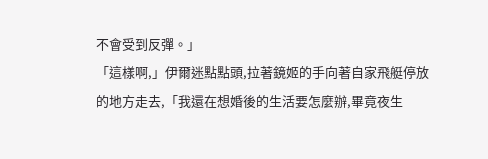不會受到反彈。」
「這樣啊,」伊爾迷點點頭,拉著鏡姬的手向著自家飛艇停放的地方走去,「我還在想婚後的生活要怎麼辦,畢竟夜生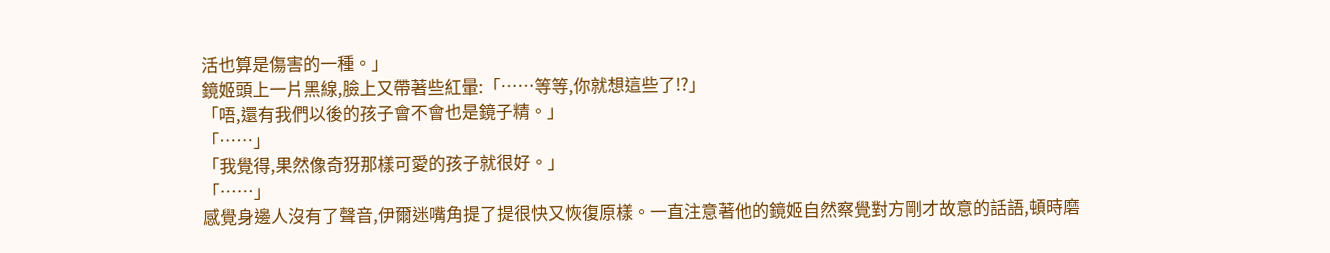活也算是傷害的一種。」
鏡姬頭上一片黑線,臉上又帶著些紅暈:「……等等,你就想這些了!?」
「唔,還有我們以後的孩子會不會也是鏡子精。」
「……」
「我覺得,果然像奇犽那樣可愛的孩子就很好。」
「……」
感覺身邊人沒有了聲音,伊爾迷嘴角提了提很快又恢復原樣。一直注意著他的鏡姬自然察覺對方剛才故意的話語,頓時磨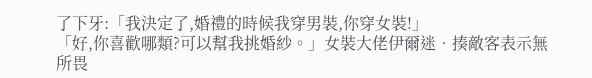了下牙:「我決定了,婚禮的時候我穿男裝,你穿女裝!」
「好,你喜歡哪類?可以幫我挑婚紗。」女裝大佬伊爾迷‧揍敵客表示無所畏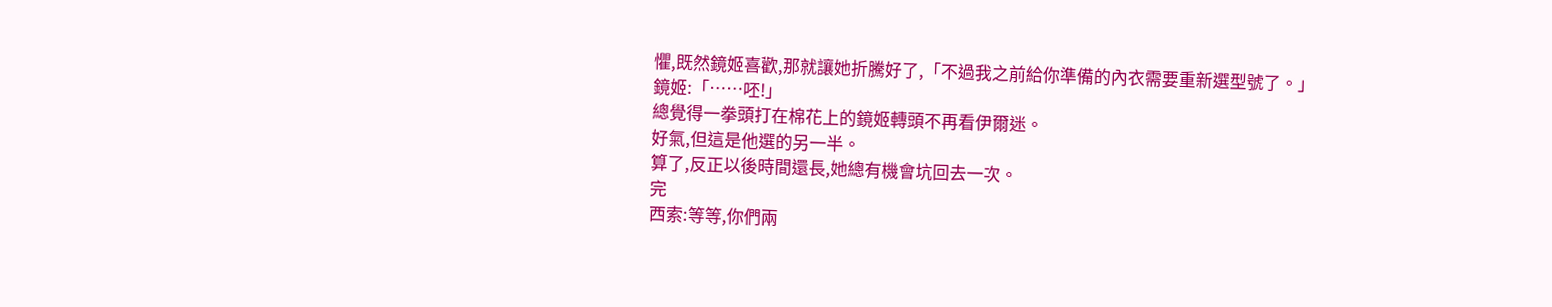懼,既然鏡姬喜歡,那就讓她折騰好了,「不過我之前給你準備的內衣需要重新選型號了。」
鏡姬:「……呸!」
總覺得一拳頭打在棉花上的鏡姬轉頭不再看伊爾迷。
好氣,但這是他選的另一半。
算了,反正以後時間還長,她總有機會坑回去一次。
完
西索:等等,你們兩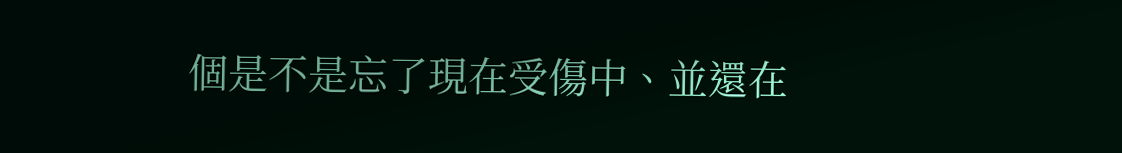個是不是忘了現在受傷中、並還在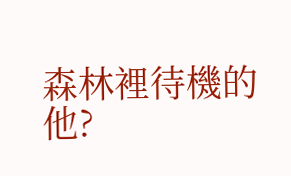森林裡待機的他?